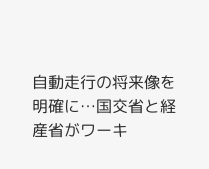自動走行の将来像を明確に…国交省と経産省がワーキ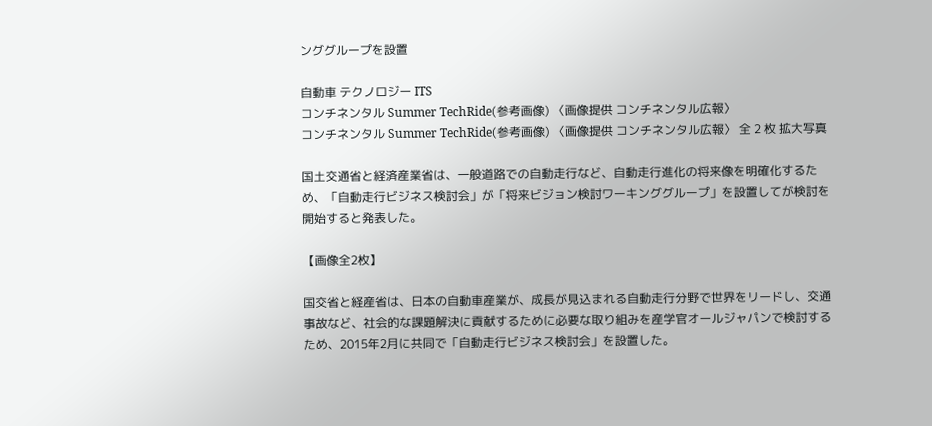ンググループを設置

自動車 テクノロジー ITS
コンチネンタル Summer TechRide(参考画像) 〈画像提供 コンチネンタル広報〉
コンチネンタル Summer TechRide(参考画像) 〈画像提供 コンチネンタル広報〉 全 2 枚 拡大写真

国土交通省と経済産業省は、一般道路での自動走行など、自動走行進化の将来像を明確化するため、「自動走行ビジネス検討会」が「将来ビジョン検討ワーキンググループ」を設置してが検討を開始すると発表した。

【画像全2枚】

国交省と経産省は、日本の自動車産業が、成長が見込まれる自動走行分野で世界をリードし、交通事故など、社会的な課題解決に貢献するために必要な取り組みを産学官オールジャパンで検討するため、2015年2月に共同で「自動走行ビジネス検討会」を設置した。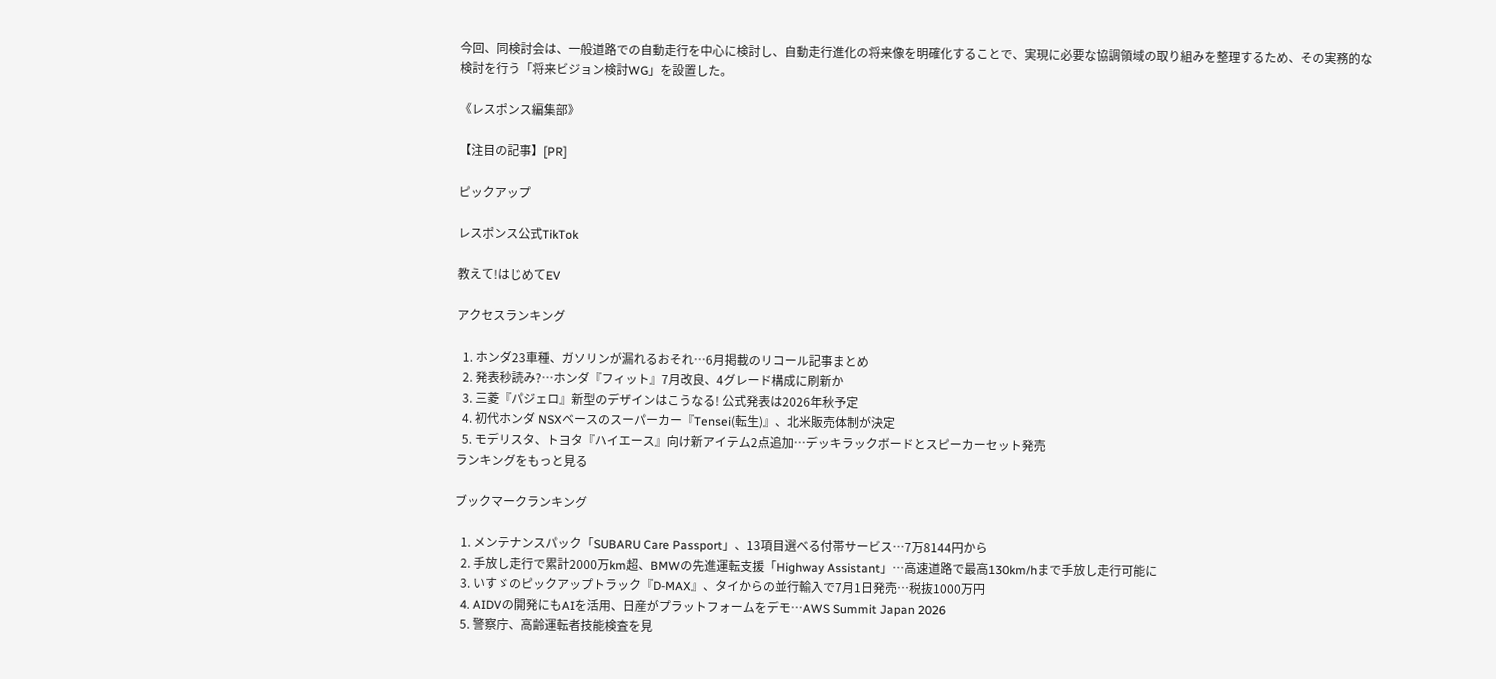今回、同検討会は、一般道路での自動走行を中心に検討し、自動走行進化の将来像を明確化することで、実現に必要な協調領域の取り組みを整理するため、その実務的な検討を行う「将来ビジョン検討WG」を設置した。

《レスポンス編集部》

【注目の記事】[PR]

ピックアップ

レスポンス公式TikTok

教えて!はじめてEV

アクセスランキング

  1. ホンダ23車種、ガソリンが漏れるおそれ…6月掲載のリコール記事まとめ
  2. 発表秒読み?…ホンダ『フィット』7月改良、4グレード構成に刷新か
  3. 三菱『パジェロ』新型のデザインはこうなる! 公式発表は2026年秋予定
  4. 初代ホンダ NSXベースのスーパーカー『Tensei(転生)』、北米販売体制が決定
  5. モデリスタ、トヨタ『ハイエース』向け新アイテム2点追加…デッキラックボードとスピーカーセット発売
ランキングをもっと見る

ブックマークランキング

  1. メンテナンスパック「SUBARU Care Passport」、13項目選べる付帯サービス…7万8144円から
  2. 手放し走行で累計2000万km超、BMWの先進運転支援「Highway Assistant」…高速道路で最高130km/hまで手放し走行可能に
  3. いすゞのピックアップトラック『D-MAX』、タイからの並行輸入で7月1日発売…税抜1000万円
  4. AIDVの開発にもAIを活用、日産がプラットフォームをデモ…AWS Summit Japan 2026
  5. 警察庁、高齢運転者技能検査を見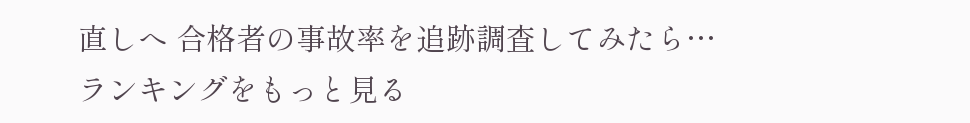直しへ 合格者の事故率を追跡調査してみたら…
ランキングをもっと見る